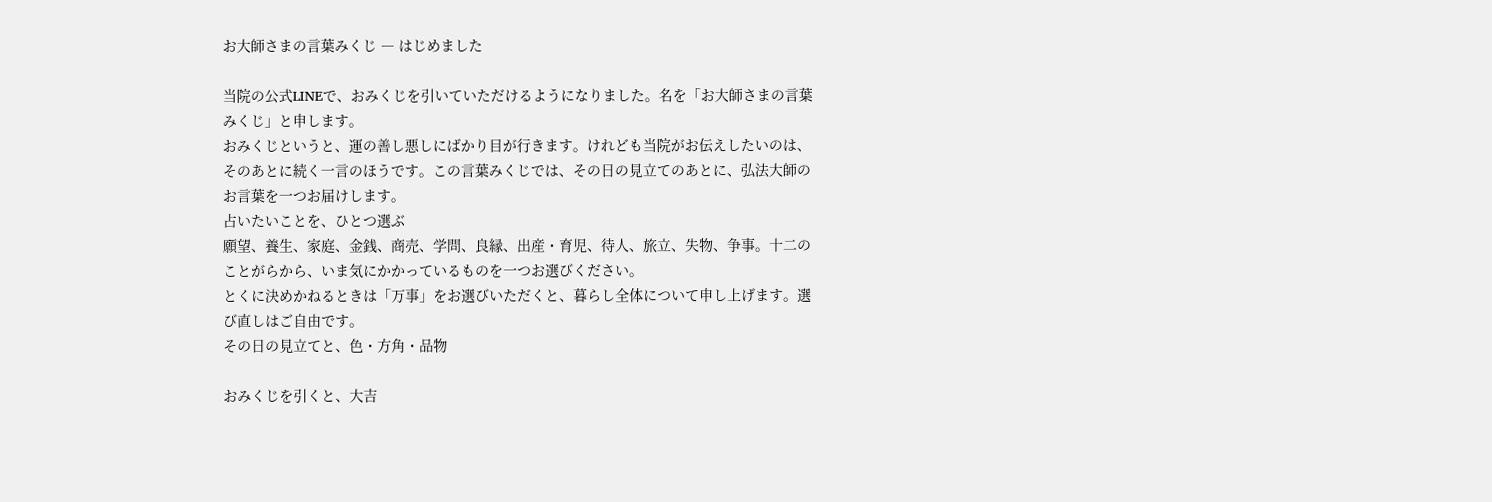お大師さまの言葉みくじ ― はじめました

当院の公式LINEで、おみくじを引いていただけるようになりました。名を「お大師さまの言葉みくじ」と申します。
おみくじというと、運の善し悪しにばかり目が行きます。けれども当院がお伝えしたいのは、そのあとに続く一言のほうです。この言葉みくじでは、その日の見立てのあとに、弘法大師のお言葉を一つお届けします。
占いたいことを、ひとつ選ぶ
願望、養生、家庭、金銭、商売、学問、良縁、出産・育児、待人、旅立、失物、争事。十二のことがらから、いま気にかかっているものを一つお選びください。
とくに決めかねるときは「万事」をお選びいただくと、暮らし全体について申し上げます。選び直しはご自由です。
その日の見立てと、色・方角・品物

おみくじを引くと、大吉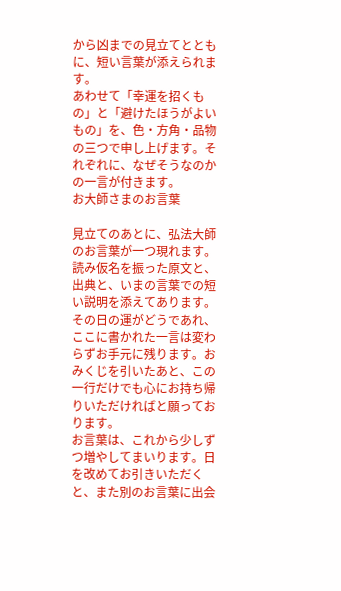から凶までの見立てとともに、短い言葉が添えられます。
あわせて「幸運を招くもの」と「避けたほうがよいもの」を、色・方角・品物の三つで申し上げます。それぞれに、なぜそうなのかの一言が付きます。
お大師さまのお言葉

見立てのあとに、弘法大師のお言葉が一つ現れます。読み仮名を振った原文と、出典と、いまの言葉での短い説明を添えてあります。
その日の運がどうであれ、ここに書かれた一言は変わらずお手元に残ります。おみくじを引いたあと、この一行だけでも心にお持ち帰りいただければと願っております。
お言葉は、これから少しずつ増やしてまいります。日を改めてお引きいただくと、また別のお言葉に出会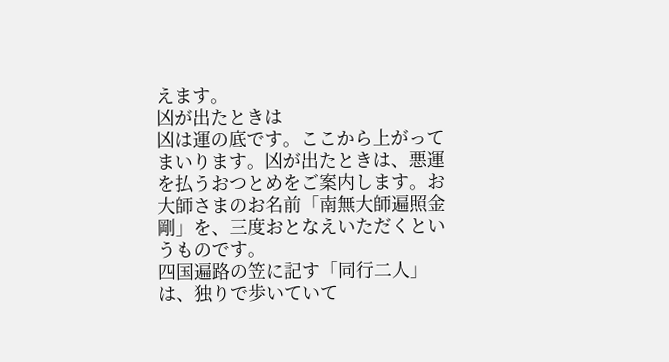えます。
凶が出たときは
凶は運の底です。ここから上がってまいります。凶が出たときは、悪運を払うおつとめをご案内します。お大師さまのお名前「南無大師遍照金剛」を、三度おとなえいただくというものです。
四国遍路の笠に記す「同行二人」は、独りで歩いていて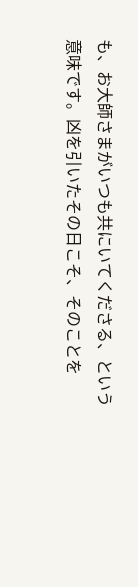も、お大師さまがいつも共にいてくださる、という意味です。凶を引いたその日こそ、そのことを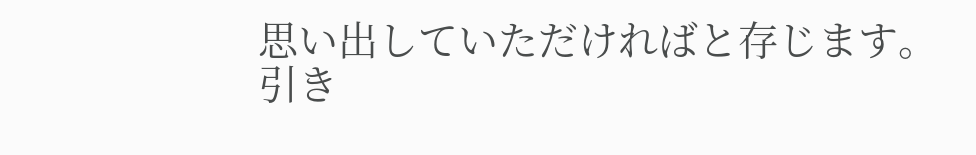思い出していただければと存じます。
引き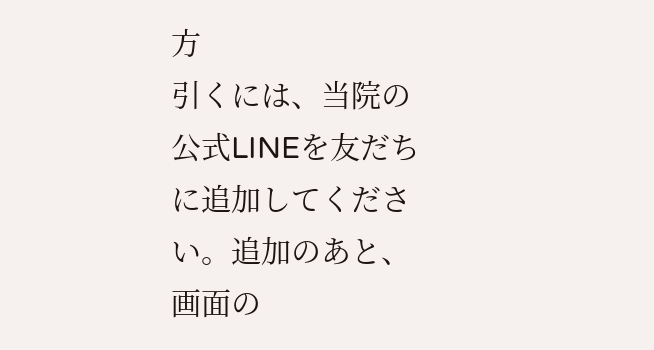方
引くには、当院の公式LINEを友だちに追加してください。追加のあと、画面の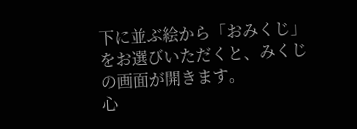下に並ぶ絵から「おみくじ」をお選びいただくと、みくじの画面が開きます。
心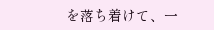を落ち着けて、一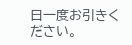日一度お引きください。